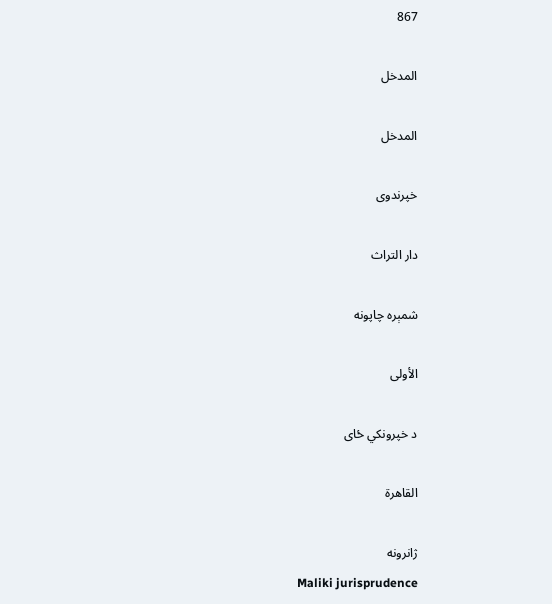867

المدخل

المدخل

خپرندوی

دار التراث

شمېره چاپونه

الأولى

د خپرونکي ځای

القاهرة

ژانرونه
Maliki jurisprudence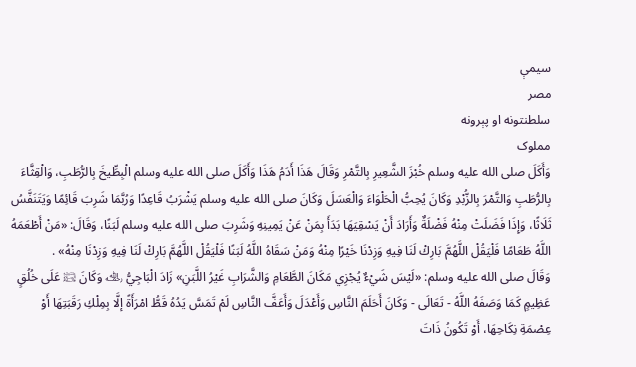سیمې
مصر
سلطنتونه او پېرونه
مملوک
وَأَكَلَ صلى الله عليه وسلم خُبْزَ الشَّعِيرِ بِالتَّمْرِ وَقَالَ هَذَا أَدَمُ هَذَا وَأَكَلَ صلى الله عليه وسلم الْبِطِّيخَ بِالرُّطَبِ، وَالْقِثَّاءَ بِالرُّطَبِ وَالتَّمْرَ بِالزُّبْدِ وَكَانَ يُحِبُّ الْحَلْوَاءَ وَالْعَسَلَ وَكَانَ صلى الله عليه وسلم يَشْرَبُ قَاعِدًا وَرُبَّمَا شَرِبَ قَائِمًا وَيَتَنَفَّسُ ثَلَاثًا، وَإِذَا فَضَلَتْ مِنْهُ فَضْلَةٌ وَأَرَادَ أَنْ يَسْقِيَهَا بَدَأَ بِمَنْ عَنْ يَمِينِهِ وَشَرِبَ صلى الله عليه وسلم لَبَنًا، وَقَالَ: «مَنْ أَطْعَمَهُ اللَّهُ طَعَامًا فَلْيَقُلْ اللَّهُمَّ بَارِكْ لَنَا فِيهِ وَزِدْنَا خَيْرًا مِنْهُ وَمَنْ سَقَاهُ اللَّهُ لَبَنًا فَلْيَقُلْ اللَّهُمَّ بَارِكْ لَنَا فِيهِ وَزِدْنَا مِنْهُ» .
وَقَالَ صلى الله عليه وسلم: «لَيْسَ شَيْءٌ يُجْزِي مَكَانَ الطَّعَامِ وَالشَّرَابِ غَيْرُ اللَّبَنِ» زَادَ الْبَاجِيُّ ﵀ وَكَانَ ﵊ عَلَى خُلُقٍ عَظِيمٍ كَمَا وَصَفَهُ اللَّهُ - تَعَالَى - وَكَانَ أَحَلَمَ النَّاسِ وَأَعْدَلَ وَأَعَفَّ النَّاسِ لَمْ تَمَسَّ يَدُهُ قَطُّ امْرَأَةً إلَّا بِمِلْكِ رَقَبَتِهَا أَوْ عِصْمَةِ نِكَاحِهَا، أَوْ تَكُونُ ذَاتَ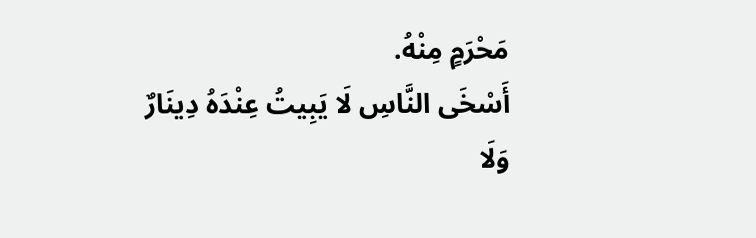مَحْرَمٍ مِنْهُ.
أَسْخَى النَّاسِ لَا يَبِيتُ عِنْدَهُ دِينَارٌ وَلَا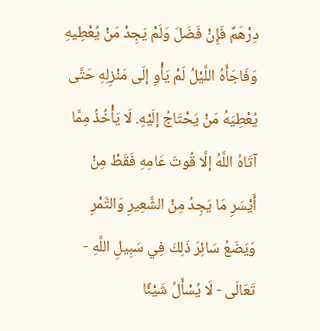دِرْهَمٌ فَإِنْ فَضَلَ وَلَمْ يَجِدْ مَنْ يُعْطِيهِ وَفَاجَأَهُ اللَّيْلُ لَمْ يَأْوِ إلَى مَنْزِلِهِ حَتَّى يُعْطِيَهُ مَنْ يَحْتَاجُ إلَيْهِ. لَا يَأْخُذُ مِمَّا آتَاهُ اللَّهُ إلَّا قُوتَ عَامِهِ فَقَطْ مِنْ أَيْسَرِ مَا يَجِدُ مِنْ الشَّعِيرِ وَالتَّمْرِ وَيَضَعُ سَائِرَ ذَلِكَ فِي سَبِيلِ اللَّهِ - تَعَالَى - لَا يُسْأَلُ شَيْئًا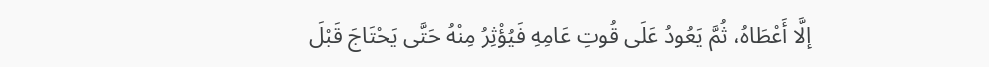إلَّا أَعْطَاهُ، ثُمَّ يَعُودُ عَلَى قُوتِ عَامِهِ فَيُؤْثِرُ مِنْهُ حَتَّى يَحْتَاجَ قَبْلَ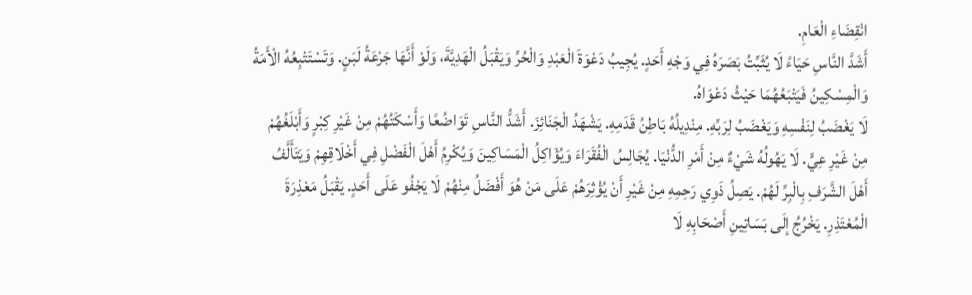انْقِضَاءِ الْعَامِ.
أَشَدَّ النَّاسِ حَيَاءً لَا يُثَبِّتُ بَصَرَهُ فِي وَجْهِ أَحَدٍ. يُجِيبُ دَعْوَةَ الْعَبْدِ وَالْحُرِّ وَيَقْبَلُ الْهَدِيَّةَ، وَلَوْ أَنَّهَا جَرْعَةُ لَبَنٍ. وَتَسْتَتْبِعُهُ الْأَمَةُ وَالْمِسْكِينُ فَيَتْبَعُهُمَا حَيْثُ دَعْوَاهُ.
لَا يَغْضَبُ لِنَفْسِهِ وَيَغْضَبُ لِرَبِّهِ. مِنْدِيلُهُ بَاطِنُ قَدَمِهِ. يَشْهَدُ الْجَنَائِزَ. أَشَدُّ النَّاسِ تَوَاضُعًا وَأَسْكَتُهُمْ مِنْ غَيْرِ كِبْرٍ وَأَبْلَغُهُمْ مِنْ غَيْرِ عِيٍّ. لَا يَهُولُهُ شَيْءٌ مِنْ أَمْرِ الدُّنْيَا. يُجَالِسُ الْفُقَرَاءَ وَيُؤَاكِلُ الْمَسَاكِينَ وَيُكْرِمُ أَهْلَ الْفَضْلِ فِي أَخْلَاقِهِمْ وَيَتَأَلَّفُ أَهْلَ الشَّرَفِ بِالْبِرِّ لَهُمْ. يَصِلُ ذَوِي رَحِمِهِ مِنْ غَيْرِ أَنْ يُؤْثِرَهُمْ عَلَى مَنْ هُوَ أَفْضَلُ مِنْهُمْ لَا يَجْفُو عَلَى أَحَدٍ. يَقْبَلُ مَعْذِرَةَ الْمُعْتَذِرِ. يَخْرُجُ إلَى بَسَاتِينِ أَصْحَابِهِ لَا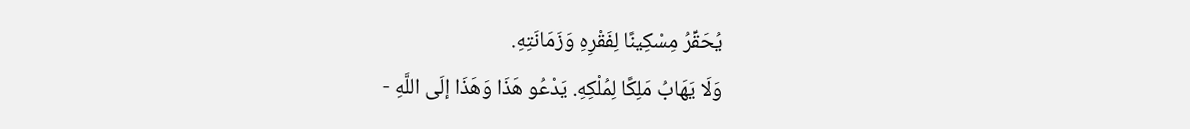يُحَقِّرُ مِسْكِينًا لِفَقْرِهِ وَزَمَانَتِهِ.
وَلَا يَهَابُ مَلِكًا لِمُلْكِهِ. يَدْعُو هَذَا وَهَذَا إلَى اللَّهِ -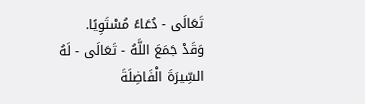تَعَالَى - دُعَاءً مُسْتَوِيًا.
وَقَدْ جَمَعَ اللَّهُ - تَعَالَى - لَهُ السِّيرَةَ الْفَاضِلَةَ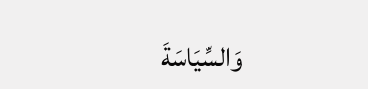وَالسِّيَاسَةَ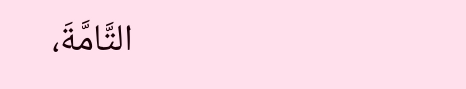التَّامَّةَ،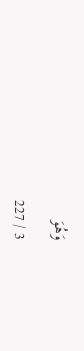وَهُوَ

3 / 227